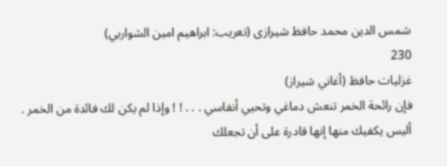شمس الدين محمد حافظ شيرازى (تعريب: ابراهيم امين الشواربي)
230
غزليات حافظ (أغاني شيراز)
فإن رائحة الخمر تنعش دماغي وتحيي أنفاسي . . . ! ! وإذا لم يكن لك فائدة من الخمر . أليس يكفيك منها إنها قادرة على أن تجعلك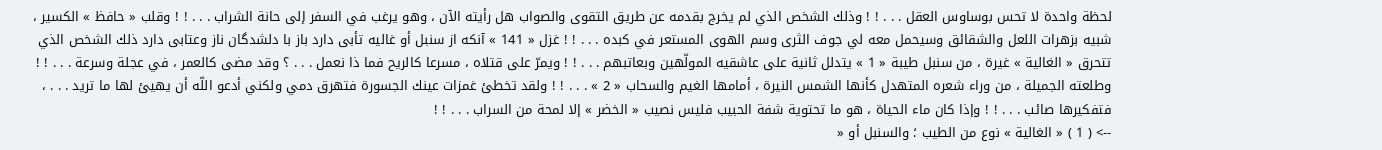لحظة واحدة لا تحس بوساوس العقل . . . ! ! وذلك الشخص الذي لم يخرج بقدمه عن طريق التقوى والصواب هل رأيته الآن ، وهو يرغب في السفر إلى حانة الشراب . . . ! ! وقلب « حافظ » الكسير ، شبيه بزهرات اللعل والشقائق وسيحمل معه لي جوف الثرى وسم الهوى المستعر في كبده . . . ! ! غزل « 141 » آنكه از سنبل أو غاليه تأبى دارد باز با دلشدگان ناز وعتابى دارد ذلك الشخص الذي تتحرق « الغالية » غيرة ، من سنبل طيبة « 1 » يتدلل ثانية على عاشقيه المولّهين وبعاتبهم . . . ! ! ويمرّ على قتلاه ، مسرعا كالريح فما ذا نعمل . . . ؟ وقد مضى كالعمر ، في عجلة وسرعة . . . ! ! وطلعته الجميلة ، من وراء شعره المتهدل كأنها الشمس النيرة ، أمامها الغيم والسحاب « 2 » . . . ! ! ولقد تخطئ غمزات عينك الجسورة فتهرق دمي ولكني أدعو اللّه أن يهيئ لها ما تريد . . . ، فتفكيرها صائب . . . ! ! وإذا كان ماء الحياة ، هو ما تحتوية شفة الحبيب فليس نصيب « الخضر » إلا لمحة من السراب . . . ! !
--> ( 1 ) « الغالية » نوع من الطيب ؛ والسنبل أو «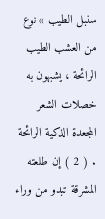سنبل الطيب » نوع من العشب الطيب الرائحة ، يشبهون به خصلات الشعر المجعدة الذكية الرائحة . ( 2 ) إن طلعته المشرقة تبدو من وراء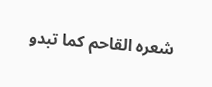شعره القاحم كما تبدو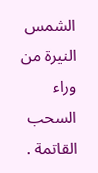الشمس النيرة من وراء السحب القاتمة .